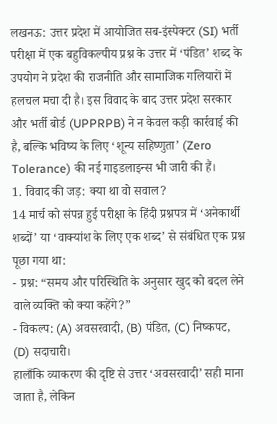लखनऊ: उत्तर प्रदेश में आयोजित सब-इंस्पेक्टर (SI) भर्ती परीक्षा में एक बहुविकल्पीय प्रश्न के उत्तर में ‘पंडित’ शब्द के उपयोग ने प्रदेश की राजनीति और सामाजिक गलियारों में हलचल मचा दी है। इस विवाद के बाद उत्तर प्रदेश सरकार और भर्ती बोर्ड (UPPRPB) ने न केवल कड़ी कार्रवाई की है, बल्कि भविष्य के लिए ‘शून्य सहिष्णुता’ (Zero Tolerance) की नई गाइडलाइन्स भी जारी की हैं।
1. विवाद की जड़: क्या था वो सवाल?
14 मार्च को संपन्न हुई परीक्षा के हिंदी प्रश्नपत्र में ‘अनेकार्थी शब्दों’ या ‘वाक्यांश के लिए एक शब्द’ से संबंधित एक प्रश्न पूछा गया था:
- प्रश्न: “समय और परिस्थिति के अनुसार खुद को बदल लेने वाले व्यक्ति को क्या कहेंगे?”
- विकल्प: (A) अवसरवादी, (B) पंडित, (C) निष्कपट, (D) सदाचारी।
हालाँकि व्याकरण की दृष्टि से उत्तर ‘अवसरवादी’ सही माना जाता है, लेकिन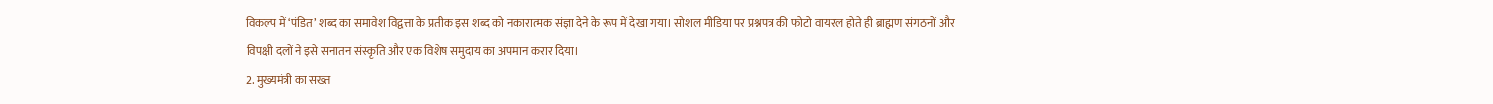विकल्प में ‘पंडित’ शब्द का समावेश विद्वत्ता के प्रतीक इस शब्द को नकारात्मक संज्ञा देने के रूप में देखा गया। सोशल मीडिया पर प्रश्नपत्र की फोटो वायरल होते ही ब्राह्मण संगठनों और विपक्षी दलों ने इसे सनातन संस्कृति और एक विशेष समुदाय का अपमान करार दिया।
2. मुख्यमंत्री का सख्त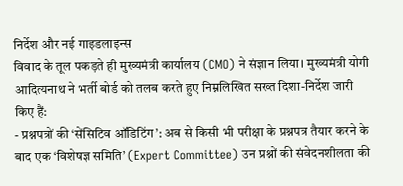निर्देश और नई गाइडलाइन्स
विवाद के तूल पकड़ते ही मुख्यमंत्री कार्यालय (CMO) ने संज्ञान लिया। मुख्यमंत्री योगी आदित्यनाथ ने भर्ती बोर्ड को तलब करते हुए निम्नलिखित सख्त दिशा-निर्देश जारी किए हैं:
- प्रश्नपत्रों की ‘सेंसिटिव ऑडिटिंग’: अब से किसी भी परीक्षा के प्रश्नपत्र तैयार करने के बाद एक ‘विशेषज्ञ समिति’ (Expert Committee) उन प्रश्नों की संवेदनशीलता की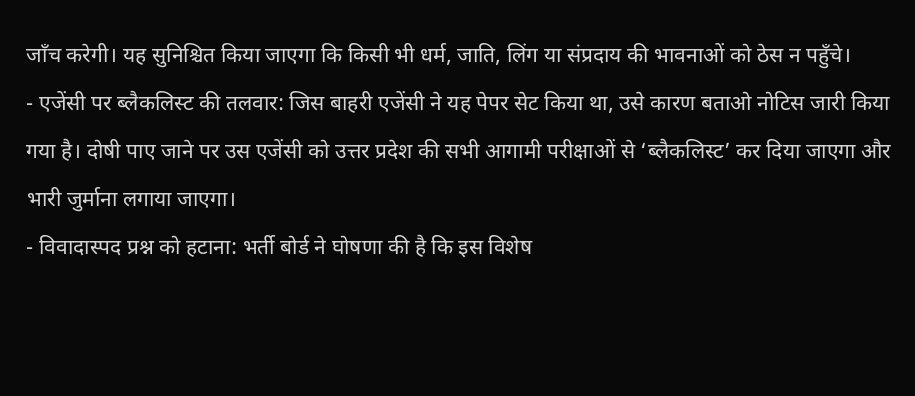जाँच करेगी। यह सुनिश्चित किया जाएगा कि किसी भी धर्म, जाति, लिंग या संप्रदाय की भावनाओं को ठेस न पहुँचे।
- एजेंसी पर ब्लैकलिस्ट की तलवार: जिस बाहरी एजेंसी ने यह पेपर सेट किया था, उसे कारण बताओ नोटिस जारी किया गया है। दोषी पाए जाने पर उस एजेंसी को उत्तर प्रदेश की सभी आगामी परीक्षाओं से ‘ब्लैकलिस्ट’ कर दिया जाएगा और भारी जुर्माना लगाया जाएगा।
- विवादास्पद प्रश्न को हटाना: भर्ती बोर्ड ने घोषणा की है कि इस विशेष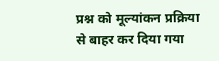प्रश्न को मूल्यांकन प्रक्रिया से बाहर कर दिया गया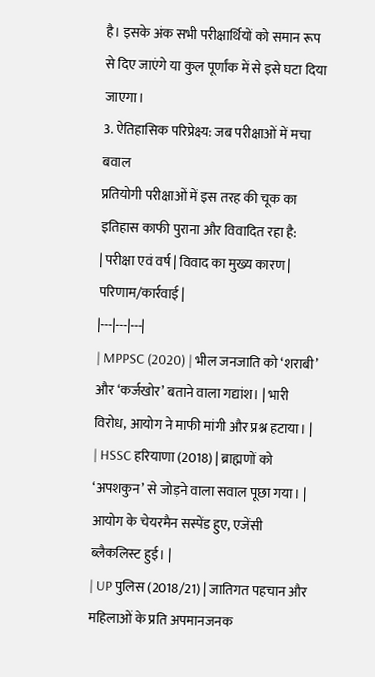है। इसके अंक सभी परीक्षार्थियों को समान रूप से दिए जाएंगे या कुल पूर्णांक में से इसे घटा दिया जाएगा।
3. ऐतिहासिक परिप्रेक्ष्य: जब परीक्षाओं में मचा बवाल
प्रतियोगी परीक्षाओं में इस तरह की चूक का इतिहास काफी पुराना और विवादित रहा है:
| परीक्षा एवं वर्ष | विवाद का मुख्य कारण | परिणाम/कार्रवाई |
|---|---|---|
| MPPSC (2020) | भील जनजाति को ‘शराबी’ और ‘कर्जखोर’ बताने वाला गद्यांश। | भारी विरोध, आयोग ने माफी मांगी और प्रश्न हटाया। |
| HSSC हरियाणा (2018) | ब्राह्मणों को ‘अपशकुन’ से जोड़ने वाला सवाल पूछा गया। | आयोग के चेयरमैन सस्पेंड हुए, एजेंसी ब्लैकलिस्ट हुई। |
| UP पुलिस (2018/21) | जातिगत पहचान और महिलाओं के प्रति अपमानजनक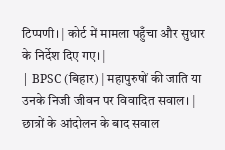टिप्पणी। | कोर्ट में मामला पहुँचा और सुधार के निर्देश दिए गए। |
| BPSC (बिहार) | महापुरुषों की जाति या उनके निजी जीवन पर विवादित सवाल। | छात्रों के आंदोलन के बाद सवाल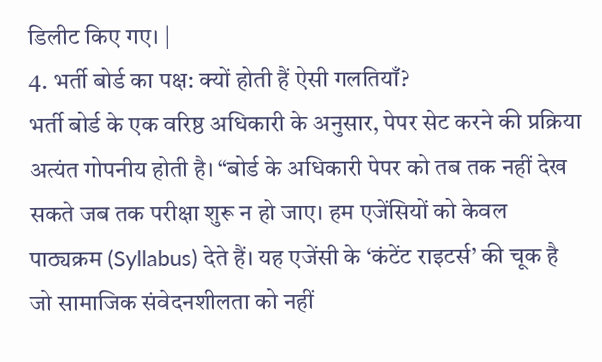डिलीट किए गए। |
4. भर्ती बोर्ड का पक्ष: क्यों होती हैं ऐसी गलतियाँ?
भर्ती बोर्ड के एक वरिष्ठ अधिकारी के अनुसार, पेपर सेट करने की प्रक्रिया अत्यंत गोपनीय होती है। “बोर्ड के अधिकारी पेपर को तब तक नहीं देख सकते जब तक परीक्षा शुरू न हो जाए। हम एजेंसियों को केवल पाठ्यक्रम (Syllabus) देते हैं। यह एजेंसी के ‘कंटेंट राइटर्स’ की चूक है जो सामाजिक संवेदनशीलता को नहीं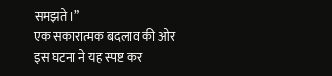समझते।”
एक सकारात्मक बदलाव की ओर
इस घटना ने यह स्पष्ट कर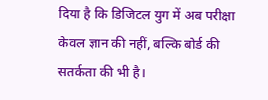दिया है कि डिजिटल युग में अब परीक्षा केवल ज्ञान की नहीं, बल्कि बोर्ड की सतर्कता की भी है।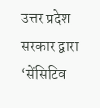उत्तर प्रदेश सरकार द्वारा ‘सेंसिटिव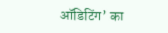ऑडिटिंग’ का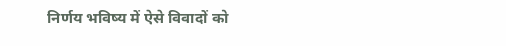निर्णय भविष्य में ऐसे विवादों को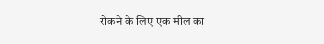रोकने के लिए एक मील का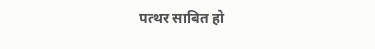पत्थर साबित हो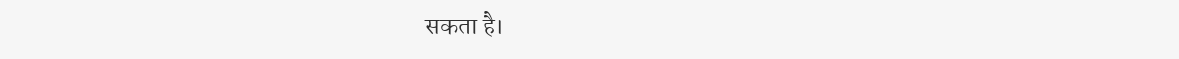सकता है।